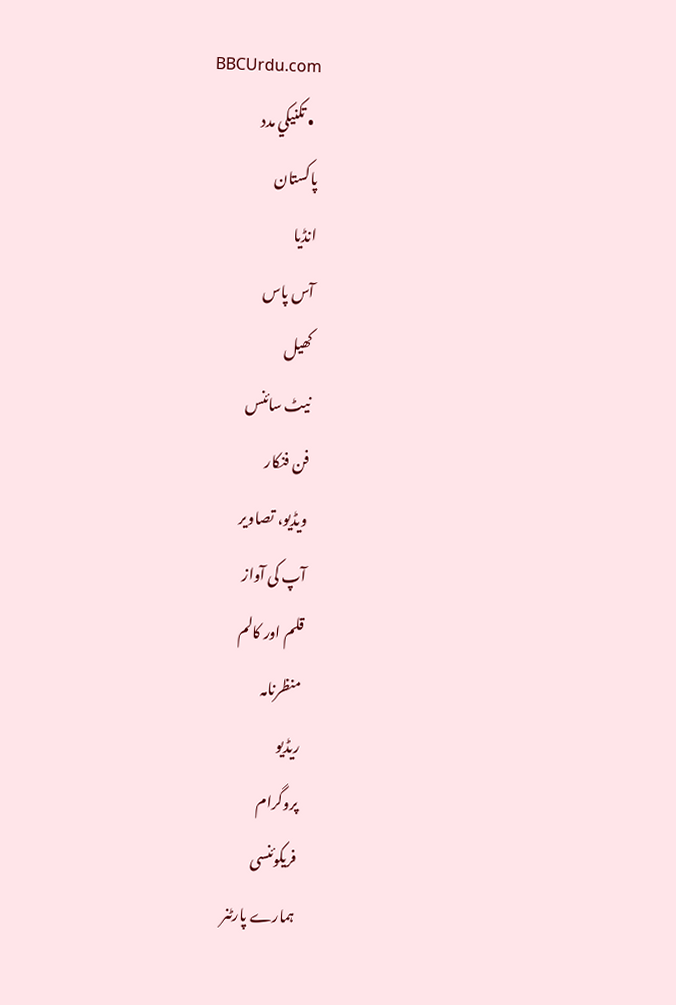BBCUrdu.com
  • تکنيکي مدد
پاکستان
انڈیا
آس پاس
کھیل
نیٹ سائنس
فن فنکار
ویڈیو، تصاویر
آپ کی آواز
قلم اور کالم
منظرنامہ
ریڈیو
پروگرام
فریکوئنسی
ہمارے پارٹنر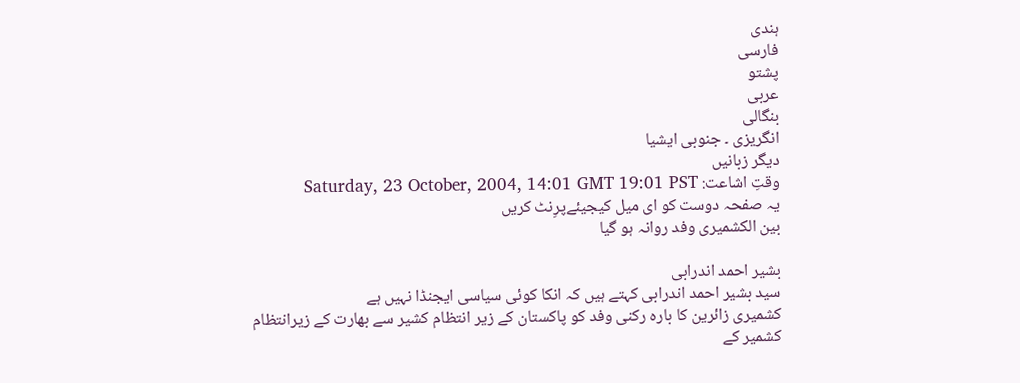ہندی
فارسی
پشتو
عربی
بنگالی
انگریزی ۔ جنوبی ایشیا
دیگر زبانیں
وقتِ اشاعت: Saturday, 23 October, 2004, 14:01 GMT 19:01 PST
یہ صفحہ دوست کو ای میل کیجیئےپرِنٹ کریں
بین الکشمیری وفد روانہ ہو گیا

بشیر احمد اندرابی
سید بشیر احمد اندرابی کہتے ہیں کہ انکا کوئی سیاسی ایجنڈا نہیں ہے
کشمیری زائرین کا بارہ رکنی وفد کو پاکستان کے زیر انتظام کشیر سے بھارت کے زیرانتظام کشمیر کے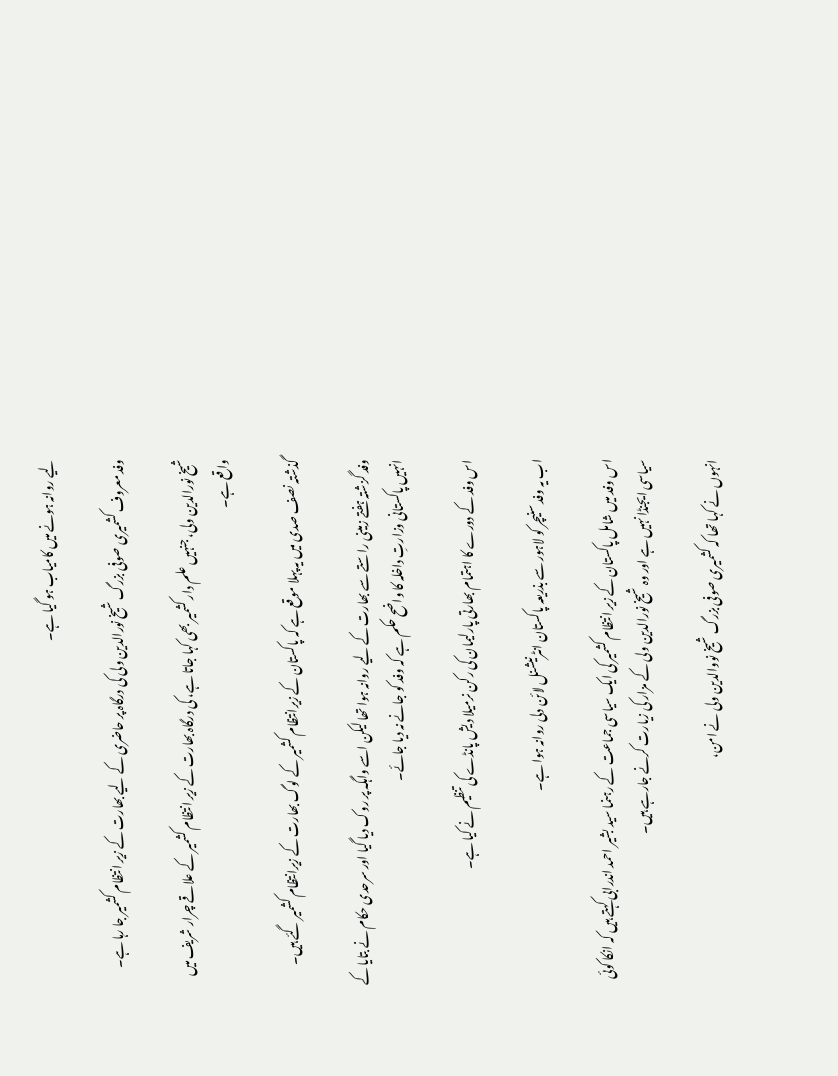لیے روانہ ہونے میں کامیاب ہو گیا ہے۔

وفد معروف کشمیری صوفی بزرگ شیخ نورالدین ولی کی درگاہ پر حاضری کے لیے بھارت کے زیر انتظام کشمیر جا رہا ہے۔

شیخ نورالدین ولی، جنہیں علم دار کشمیر بھی کہا جاتا ہے، کی درگاہ بھارت کے زیر انتظام کشمیر کے علاقے چرار شریف میں واقع ہے۔

گذشتہ نصف صدی میں یہ پہلا موقع ہے کہ پاکستان کے زیرانتظام کشمیر کے لوگ بھارت کے زیرانتظام کشمیر گئے ہیں۔

وفد گزشتہ ہفتے زمینی راستے سے بھارت کے لیے روانہ ہوا تھا لیکن اسے واہگہ پر روک دیا گیا اور سرحدی حکام نے بتایا کے انہیں پاکستانی وزارتِ داخلہ کا واضح حکم ہے کہ وفد کو جانے نہ دیا جائے۔

اس وفد کے دورے کا اہتمام بھارتی پارلیمان کی رکن نرمیلا دیش پانڈے کی تنظیم نے کیا ہے۔

اب یہ وفد سنیچر کو لاہور سے بذریعہ پاکستان انٹرنیشنل لائن دلی روانہ ہوا ہے۔

اس وفد میں شامل پاکستان کے زیر انتظام کشمیر کی ایک سیاسی جماعت کے رہنما سید بشیر احمد اندرابی کہتے ہیں کہ انکا کوئی سیاسی ایجنڈا نہیں ہے اور وہ شیخ نورالدین ولی کے مزار کی زیارت کرنے جارہے ہیں۔

انہوں نے کہا تھا کہ کشمیری صوفی بزرگ شیخ نووالدین ولی نے امن،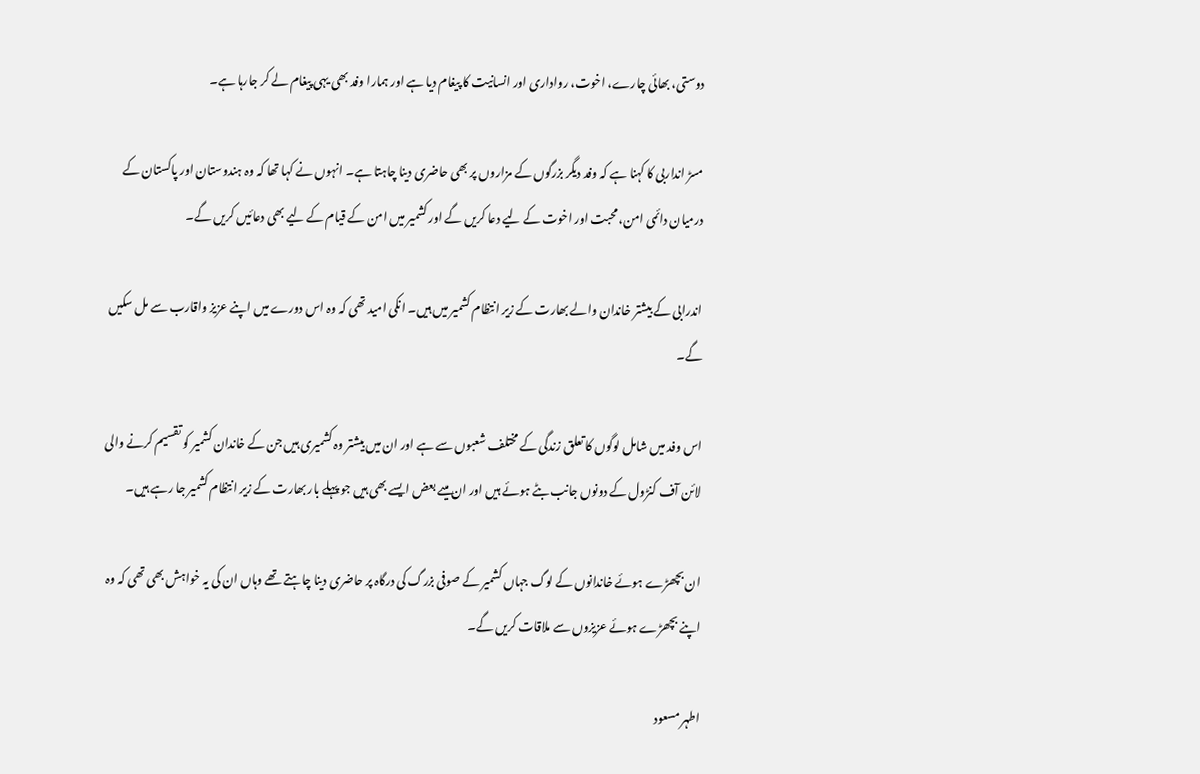دوستی، بھائی چارے، اخوت، رواداری اور انسانیت کا پیغام دیا ہے اور ہمارا وفد بھی یہی پیغام لے کر جارہا ہے۔

مسڑ انداربی کا کہنا ہے کہ وفد دیگر بزرگوں کے مزاروں پر بھی حاضری دینا چاہتا ہے۔ انہوں نے کہا تھا کہ وہ ہندوستان اور پاکستان کے درمیان دائمی امن، محبت اور اخوت کے لیے دعا کریں گے اور کشمیر میں امن کے قیام کے لیے بھی دعائیں کریں گے۔

اندرابی کے بیشتر خاندان والے بھارت کے زیر انتظام کشمیر میں ہیں۔ انکی امید تھی کہ وہ اس دورے میں اپنے عزیز واقارب سے مل سکیں گے۔

اس وفد میں شامل لوگوں کا تعلق زندگی کے مختلف شعبوں سے ہے اور ان میں بیشتر وہ کشمیری ہیں جن کے خاندان کشمیر کو تقسیم کرنے والی لائن آف کنڑول کے دونوں جانب بٹے ہوئے ہیں اور ان میںے بعض ایسے بھی ہیں جو پہلے بار بھارت کے زیر انتظام کشمیر جا رہے ہیں۔

ان بچھڑے ہوئے خاندانوں کے لوگ جہاں کشمیر کے صوفی بزرگ کی درگاہ پر حاضری دینا چاہتے تھے وہاں ان کی یہ خواہش بھی تھی کہ وہ اپنے بچھڑے ہوئے عزیزوں سے ملاقات کریں گے۔

اطہر مسعود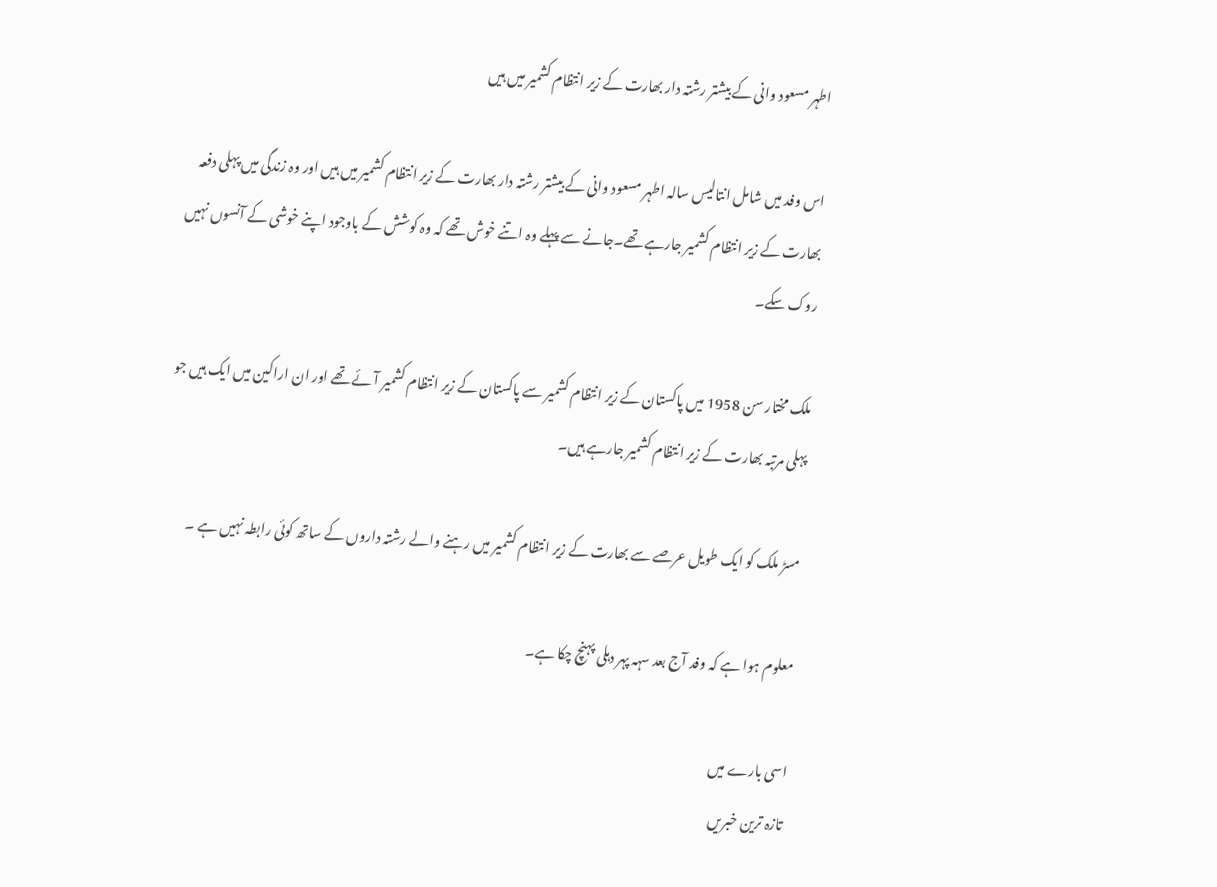اطہر مسعود وانی کے بیشتر رشتہ دار بھارت کے زیر انتظام کشمیر میں ہیں

اس وفد میں شامل انتالیس سالہ اطہر مسعود وانی کے بیشتر رشتہ دار بھارت کے زیر انتظام کشمیر میں ہیں اور وہ زندگی میں پہلی دفعہ بھارت کے زیر انتظام کشمیر جارہے تھے۔جانے سے پہلے وہ اتنے خوش تھے کہ وہ کوشش کے باوجود اپنے خوشی کے آنسوں نہیں روک سکے۔

ملک مختار سن 1958 میں پاکستان کے زیر انتظام کشمیر سے پاکستان کے زیر انتظام کشمیر آئے تھے اور ان اراکین میں ایک ہیں جو پہلی مرتبہ بھارت کے زیر انتظام کشمیر جارہے ہیں۔

مسڑ ملک کو ایک طویل عرصے سے بھارت کے زیر انتظام کشمیر میں رہنے والے رشتہ داروں کے ساتھ کوئی رابطہ نہیں ہے ۔

معلوم ہوا ہے کہ وفد آج بعد سہہ پہر دہلی پہنچ چکا ہے۔

اسی بارے میں
تازہ ترین خبریں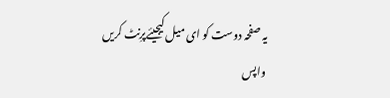یہ صفحہ دوست کو ای میل کیجیئےپرِنٹ کریں
واپس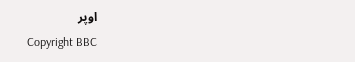اوپر
Copyright BBC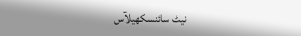نیٹ سائنسکھیلآس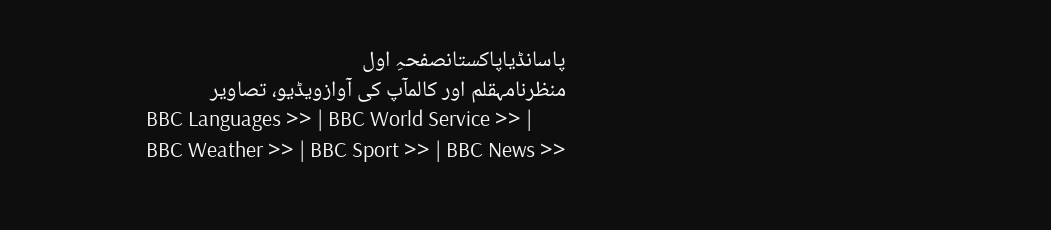پاسانڈیاپاکستانصفحہِ اول
منظرنامہقلم اور کالمآپ کی آوازویڈیو، تصاویر
BBC Languages >> | BBC World Service >> | BBC Weather >> | BBC Sport >> | BBC News >>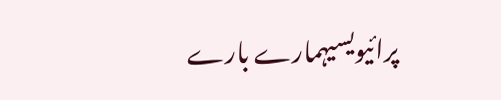پرائیویسیہمارے بارے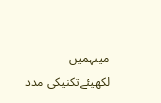میںہمیں لکھیئےتکنیکی مدد